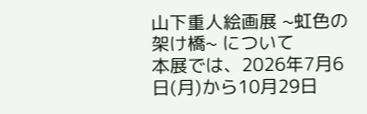山下重人絵画展 ~虹色の架け橋~ について
本展では、2026年7月6日(月)から10月29日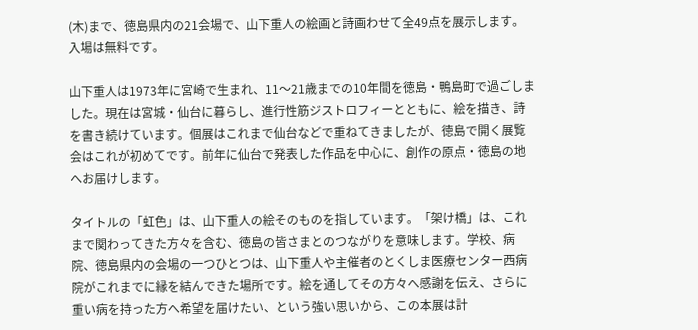(木)まで、徳島県内の21会場で、山下重人の絵画と詩画わせて全49点を展示します。入場は無料です。

山下重人は1973年に宮崎で生まれ、11〜21歳までの10年間を徳島・鴨島町で過ごしました。現在は宮城・仙台に暮らし、進行性筋ジストロフィーとともに、絵を描き、詩を書き続けています。個展はこれまで仙台などで重ねてきましたが、徳島で開く展覧会はこれが初めてです。前年に仙台で発表した作品を中心に、創作の原点・徳島の地へお届けします。

タイトルの「虹色」は、山下重人の絵そのものを指しています。「架け橋」は、これまで関わってきた方々を含む、徳島の皆さまとのつながりを意味します。学校、病院、徳島県内の会場の一つひとつは、山下重人や主催者のとくしま医療センター西病院がこれまでに縁を結んできた場所です。絵を通してその方々へ感謝を伝え、さらに重い病を持った方へ希望を届けたい、という強い思いから、この本展は計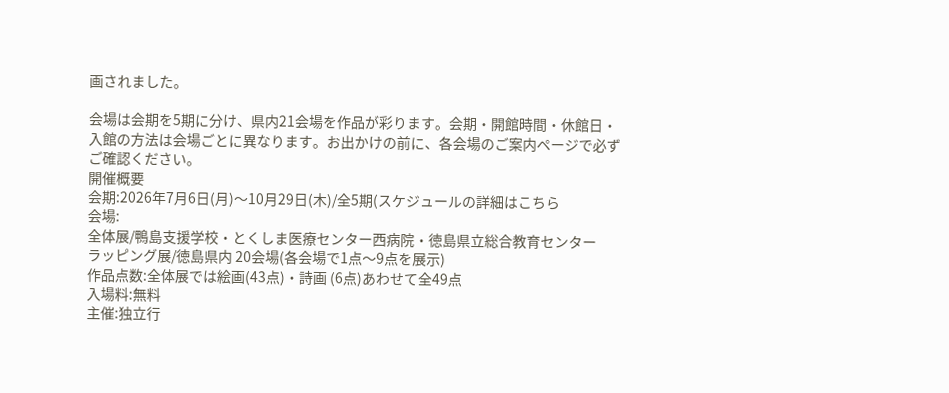画されました。

会場は会期を5期に分け、県内21会場を作品が彩ります。会期・開館時間・休館日・入館の方法は会場ごとに異なります。お出かけの前に、各会場のご案内ページで必ずご確認ください。
開催概要
会期:2026年7月6日(月)〜10月29日(木)/全5期(スケジュールの詳細はこちら
会場:
全体展/鴨島支援学校・とくしま医療センター西病院・徳島県立総合教育センター
ラッピング展/徳島県内 20会場(各会場で1点〜9点を展示)
作品点数:全体展では絵画(43点)・詩画 (6点)あわせて全49点
入場料:無料
主催:独立行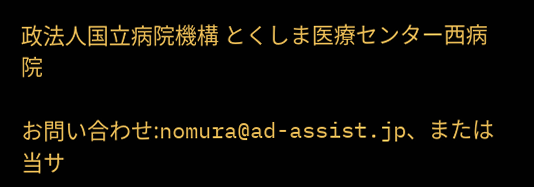政法人国立病院機構 とくしま医療センター西病院

お問い合わせ:nomura@ad-assist.jp、または当サ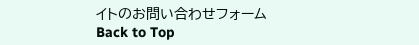イトのお問い合わせフォーム
Back to Top